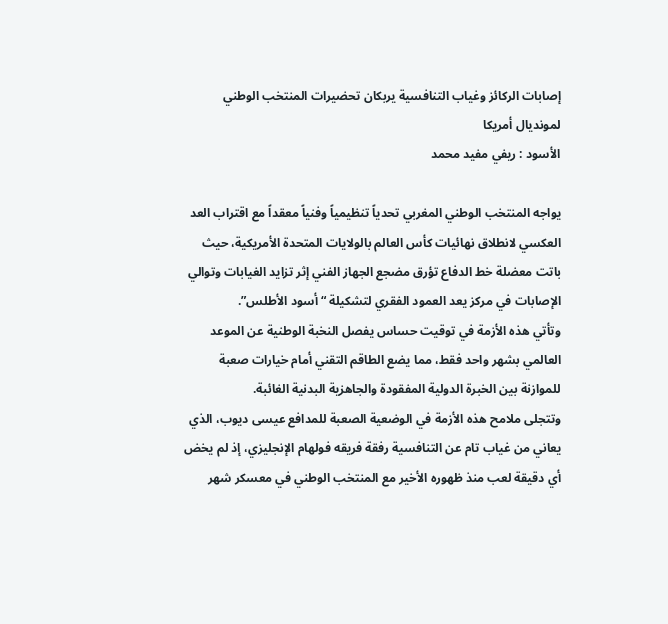إصابات الركائز وغياب التنافسية يربكان تحضيرات المنتخب الوطني لمونديال أمريكا
الأسود : ريفي مفيد محمد

يواجه المنتخب الوطني المغربي تحدياً تنظيمياً وفنياً معقداً مع اقتراب العد العكسي لانطلاق نهائيات كأس العالم بالولايات المتحدة الأمريكية، حيث باتت معضلة خط الدفاع تؤرق مضجع الجهاز الفني إثر تزايد الغيابات وتوالي الإصابات في مركز يعد العمود الفقري لتشكيلة “أسود الأطلس”.
وتأتي هذه الأزمة في توقيت حساس يفصل النخبة الوطنية عن الموعد العالمي بشهر واحد فقط، مما يضع الطاقم التقني أمام خيارات صعبة للموازنة بين الخبرة الدولية المفقودة والجاهزية البدنية الغائبة.
وتتجلى ملامح هذه الأزمة في الوضعية الصعبة للمدافع عيسى ديوب، الذي يعاني من غياب تام عن التنافسية رفقة فريقه فولهام الإنجليزي، إذ لم يخض أي دقيقة لعب منذ ظهوره الأخير مع المنتخب الوطني في معسكر شهر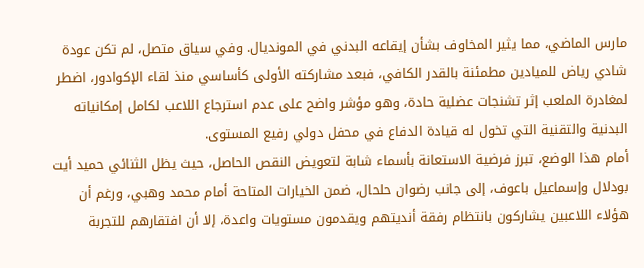مارس الماضي، مما يثير المخاوف بشأن إيقاعه البدني في المونديال. وفي سياق متصل، لم تكن عودة شادي رياض للميادين مطمئنة بالقدر الكافي، فبعد مشاركته الأولى كأساسي منذ لقاء الإكوادور، اضطر لمغادرة الملعب إثر تشنجات عضلية حادة، وهو مؤشر واضح على عدم استرجاع اللاعب لكامل إمكانياته البدنية والتقنية التي تخول له قيادة الدفاع في محفل دولي رفيع المستوى.
أمام هذا الوضع، تبرز فرضية الاستعانة بأسماء شابة لتعويض النقص الحاصل، حيث يظل الثنائي حميد أيت بودلال وإسماعيل باعوف، إلى جانب رضوان حلحال، ضمن الخيارات المتاحة أمام محمد وهبي، ورغم أن هؤلاء اللاعبين يشاركون بانتظام رفقة أنديتهم ويقدمون مستويات واعدة، إلا أن افتقارهم للتجربة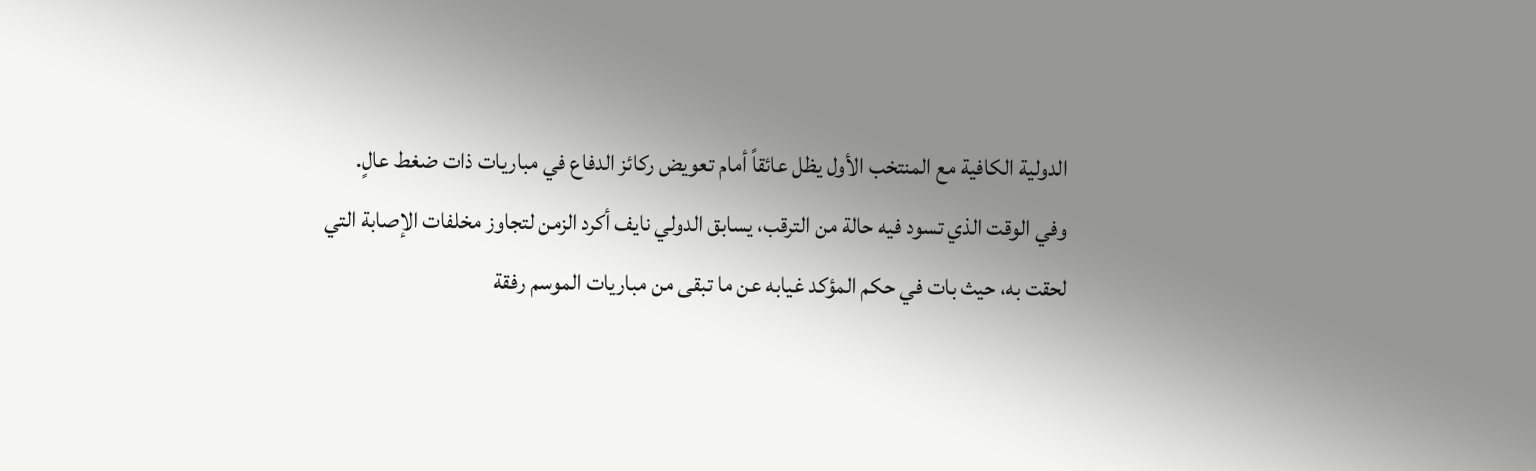الدولية الكافية مع المنتخب الأول يظل عائقاً أمام تعويض ركائز الدفاع في مباريات ذات ضغط عالٍ.
وفي الوقت الذي تسود فيه حالة من الترقب، يسابق الدولي نايف أكرد الزمن لتجاوز مخلفات الإصابة التي لحقت به، حيث بات في حكم المؤكد غيابه عن ما تبقى من مباريات الموسم رفقة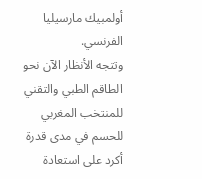أولمبيك مارسيليا الفرنسي.
وتتجه الأنظار الآن نحو الطاقم الطبي والتقني للمنتخب المغربي للحسم في مدى قدرة أكرد على استعادة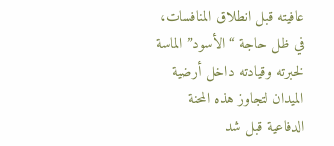عافيته قبل انطلاق المنافسات، في ظل حاجة “الأسود” الماسة لخبرته وقيادته داخل أرضية الميدان لتجاوز هذه المحنة الدفاعية قبل شد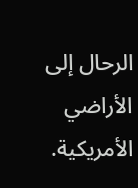الرحال إلى الأراضي الأمريكية.